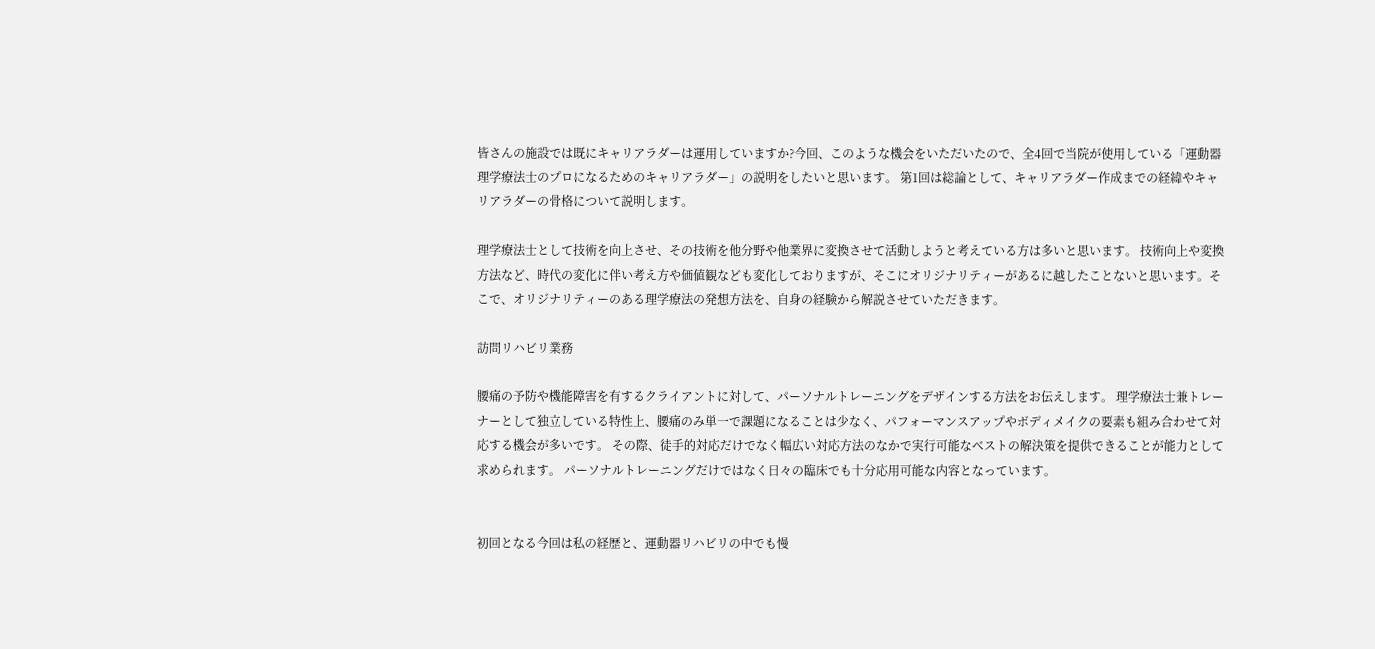皆さんの施設では既にキャリアラダーは運用していますか?今回、このような機会をいただいたので、全4回で当院が使用している「運動器理学療法士のプロになるためのキャリアラダー」の説明をしたいと思います。 第1回は総論として、キャリアラダー作成までの経緯やキャリアラダーの骨格について説明します。

理学療法士として技術を向上させ、その技術を他分野や他業界に変換させて活動しようと考えている方は多いと思います。 技術向上や変換方法など、時代の変化に伴い考え方や価値観なども変化しておりますが、そこにオリジナリティーがあるに越したことないと思います。そこで、オリジナリティーのある理学療法の発想方法を、自身の経験から解説させていただきます。

訪問リハビリ業務

腰痛の予防や機能障害を有するクライアントに対して、パーソナルトレーニングをデザインする方法をお伝えします。 理学療法士兼トレーナーとして独立している特性上、腰痛のみ単一で課題になることは少なく、パフォーマンスアップやボディメイクの要素も組み合わせて対応する機会が多いです。 その際、徒手的対応だけでなく幅広い対応方法のなかで実行可能なベストの解決策を提供できることが能力として求められます。 パーソナルトレーニングだけではなく日々の臨床でも十分応用可能な内容となっています。


初回となる今回は私の経歴と、運動器リハビリの中でも慢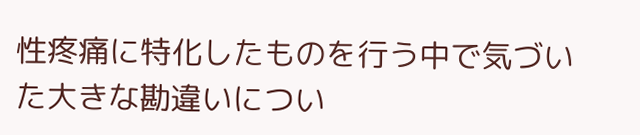性疼痛に特化したものを行う中で気づいた大きな勘違いについ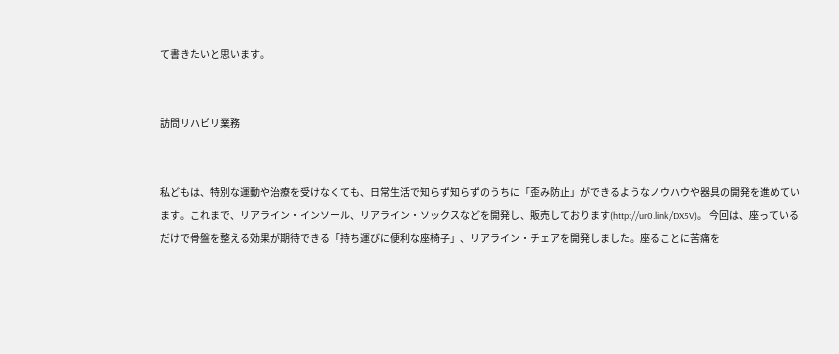て書きたいと思います。


訪問リハビリ業務


私どもは、特別な運動や治療を受けなくても、日常生活で知らず知らずのうちに「歪み防止」ができるようなノウハウや器具の開発を進めています。これまで、リアライン・インソール、リアライン・ソックスなどを開発し、販売しております(http://ur0.link/DX5V)。 今回は、座っているだけで骨盤を整える効果が期待できる「持ち運びに便利な座椅子」、リアライン・チェアを開発しました。座ることに苦痛を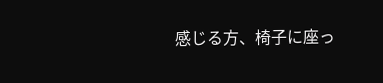感じる方、椅子に座っ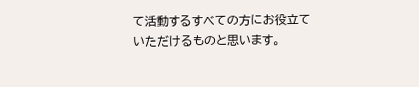て活動するすべての方にお役立ていただけるものと思います。